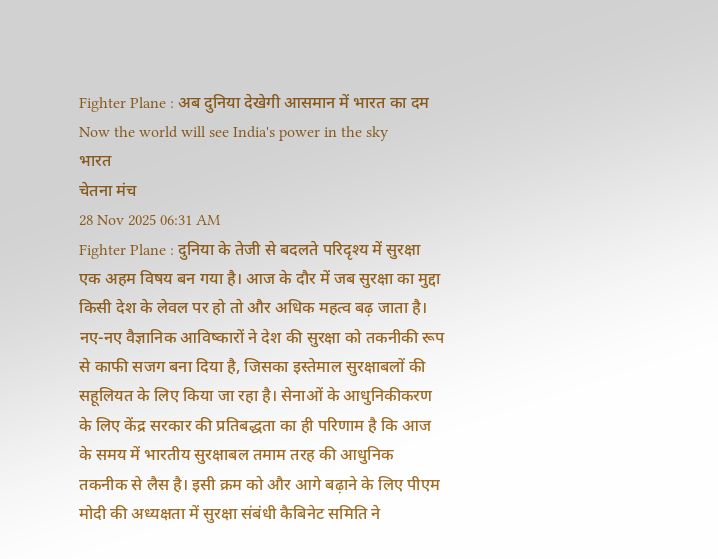Fighter Plane : अब दुनिया देखेगी आसमान में भारत का दम
Now the world will see India's power in the sky
भारत
चेतना मंच
28 Nov 2025 06:31 AM
Fighter Plane : दुनिया के तेजी से बदलते परिदृश्य में सुरक्षा एक अहम विषय बन गया है। आज के दौर में जब सुरक्षा का मुद्दा किसी देश के लेवल पर हो तो और अधिक महत्व बढ़ जाता है। नए-नए वैज्ञानिक आविष्कारों ने देश की सुरक्षा को तकनीकी रूप से काफी सजग बना दिया है, जिसका इस्तेमाल सुरक्षाबलों की सहूलियत के लिए किया जा रहा है। सेनाओं के आधुनिकीकरण के लिए केंद्र सरकार की प्रतिबद्धता का ही परिणाम है कि आज के समय में भारतीय सुरक्षाबल तमाम तरह की आधुनिक तकनीक से लैस है। इसी क्रम को और आगे बढ़ाने के लिए पीएम मोदी की अध्यक्षता में सुरक्षा संबंधी कैबिनेट समिति ने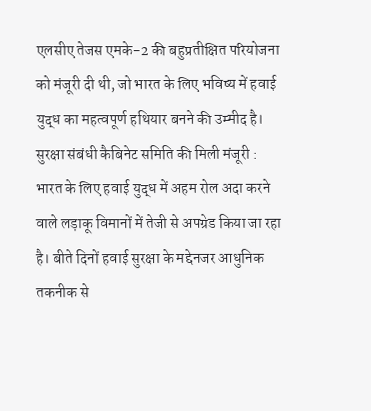एलसीए तेजस एमके-2 की बहुप्रतीक्षित परियोजना को मंजूरी दी थी, जो भारत के लिए भविष्य में हवाई युद्ध का महत्वपूर्ण हथियार बनने की उम्मीद है।
सुरक्षा संबंधी कैबिनेट समिति की मिली मंजूरी :
भारत के लिए हवाई युद्ध में अहम रोल अदा करने वाले लड़ाकू विमानों में तेजी से अपग्रेड किया जा रहा है। बीते दिनों हवाई सुरक्षा के मद्देनजर आधुनिक तकनीक से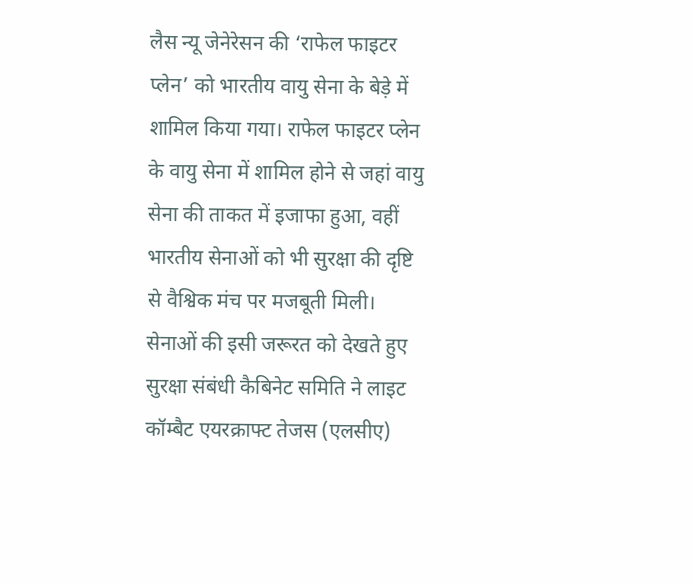लैस न्यू जेनेरेसन की ‘राफेल फाइटर प्लेन’ को भारतीय वायु सेना के बेड़े में शामिल किया गया। राफेल फाइटर प्लेन के वायु सेना में शामिल होने से जहां वायु सेना की ताकत में इजाफा हुआ, वहीं भारतीय सेनाओं को भी सुरक्षा की दृष्टि से वैश्विक मंच पर मजबूती मिली। सेनाओं की इसी जरूरत को देखते हुए सुरक्षा संबंधी कैबिनेट समिति ने लाइट कॉम्बैट एयरक्राफ्ट तेजस (एलसीए)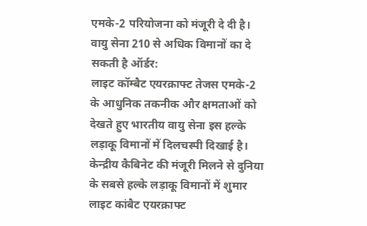एमके-2 परियोजना को मंजूरी दे दी है।
वायु सेना 210 से अधिक विमानों का दे सकती है ऑर्डर:
लाइट कॉम्बैट एयरक्राफ्ट तेजस एमके-2 के आधुनिक तकनीक और क्षमताओं को देखते हुए भारतीय वायु सेना इस हल्के लड़ाकू विमानों में दिलचस्पी दिखाई है। केन्द्रीय कैबिनेट की मंजूरी मिलने से दुनिया के सबसे हल्के लड़ाकू विमानों में शुमार लाइट कांबैट एयरक्राफ्ट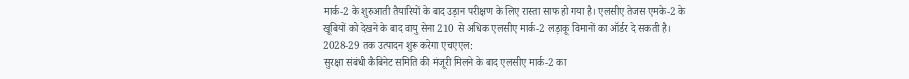मार्क-2 के शुरुआती तैयारियों के बाद उड़ान परीक्षण के लिए रास्ता साफ हो गया है। एलसीए तेजस एमके-2 के खूबियों को देखने के बाद वायु सेना 210 से अधिक एलसीए मार्क-2 लड़ाकू विमानों का ऑर्डर दे सकती है।
2028-29 तक उत्पादन शुरू करेगा एचएएल:
सुरक्षा संबंधी कैबिनेट समिति की मंजूरी मिलने के बाद एलसीए मार्क-2 का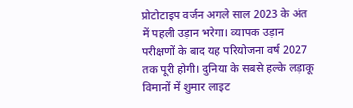प्रोटोटाइप वर्जन अगले साल 2023 के अंत में पहली उड़ान भरेगा। व्यापक उड़ान परीक्षणों के बाद यह परियोजना वर्ष 2027 तक पूरी होगी। दुनिया के सबसे हल्के लड़ाकू विमानों में शुमार लाइट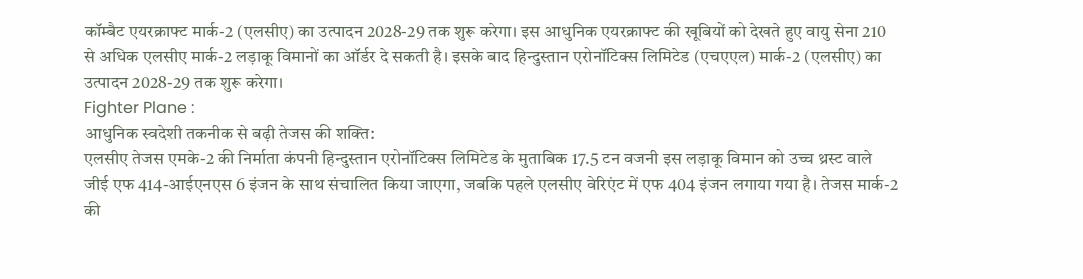कॉम्बैट एयरक्राफ्ट मार्क-2 (एलसीए) का उत्पादन 2028-29 तक शुरू करेगा। इस आधुनिक एयरक्राफ्ट की खूबियों को देखते हुए वायु सेना 210 से अधिक एलसीए मार्क-2 लड़ाकू विमानों का ऑर्डर दे सकती है। इसके बाद हिन्दुस्तान एरोनॉटिक्स लिमिटेड (एचएएल) मार्क-2 (एलसीए) का उत्पादन 2028-29 तक शुरू करेगा।
Fighter Plane :
आधुनिक स्वदेशी तकनीक से बढ़ी तेजस की शक्ति:
एलसीए तेजस एमके-2 की निर्माता कंपनी हिन्दुस्तान एरोनॉटिक्स लिमिटेड के मुताबिक 17.5 टन वजनी इस लड़ाकू विमान को उच्च थ्रस्ट वाले जीई एफ 414-आईएनएस 6 इंजन के साथ संचालित किया जाएगा, जबकि पहले एलसीए वेरिएंट में एफ 404 इंजन लगाया गया है। तेजस मार्क-2 की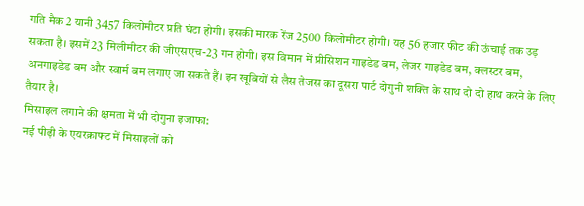गति मैक 2 यानी 3457 किलोमीटर प्रति घंटा होगी। इसकी मारक रेंज 2500 किलोमीटर होगी। यह 56 हजार फीट की ऊंचाई तक उड़ सकता है। इसमें 23 मिलीमीटर की जीएसएच-23 गन होगी। इस विमान में प्रीसिशन गाइडेड बम, लेजर गाइडेड बम, क्लस्टर बम, अनगाइडेड बम और स्वार्म बम लगाए जा सकते हैं। इन खूबियों से लैस तेजस का दूसरा पार्ट दोगुनी शक्ति के साथ दो दो हाथ करने के लिए तैयार है।
मिसाइल लगाने की क्षमता में भी दोगुना इजाफा:
नई पीढ़ी के एयरक्राफ्ट में मिसाइलों को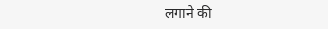लगाने की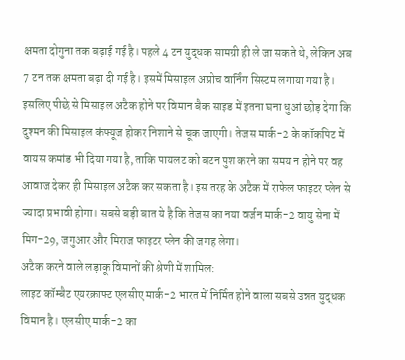क्षमता दोगुना तक बढ़ाई गई है। पहले 4 टन युद्धक सामग्री ही ले जा सकते थे, लेकिन अब 7 टन तक क्षमता बढ़ा दी गई है। इसमें मिसाइल अप्रोच वार्निंग सिस्टम लगाया गया है। इसलिए पीछे से मिसाइल अटैक होने पर विमान बैक साइड में इतना घना धुआं छोड़ देगा कि दुश्मन की मिसाइल कंफ्यूज होकर निशाने से चूक जाएगी। तेजस मार्क-2 के कॉकपिट में वायस कमांड भी दिया गया है, ताकि पायलट को बटन पुश करने का समय न होने पर वह आवाज देकर ही मिसाइल अटैक कर सकता है। इस तरह के अटैक में राफेल फाइटर प्लेन से ज्यादा प्रभावी होगा। सबसे बड़ी बात ये है कि तेजस का नया वर्जन मार्क-2 वायु सेना में मिग-29, जगुआर और मिराज फाइटर प्लेन की जगह लेगा।
अटैक करने वाले लड़ाकू विमानों की श्रेणी में शामिल:
लाइट कॉम्बैट एयरक्राफ्ट एलसीए मार्क-2 भारत में निर्मित होने वाला सबसे उन्नत युद्धक विमान है। एलसीए मार्क-2 का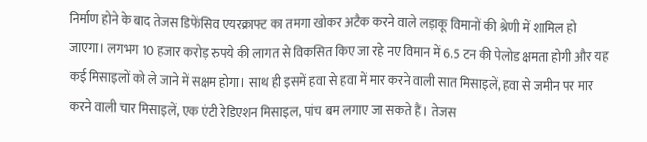निर्माण होने के बाद तेजस डिफेंसिव एयरक्राफ्ट का तमगा खोकर अटैक करने वाले लड़ाकू विमानों की श्रेणी में शामिल हो जाएगा। लगभग 10 हजार करोड़ रुपये की लागत से विकसित किए जा रहे नए विमान में 6.5 टन की पेलोड क्षमता होगी और यह कई मिसाइलों को ले जाने में सक्षम होगा। साथ ही इसमें हवा से हवा में मार करने वाली सात मिसाइलें, हवा से जमीन पर मार करने वाली चार मिसाइलें, एक एंटी रेडिएशन मिसाइल, पांच बम लगाए जा सकते हैं। तेजस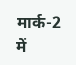मार्क-2 में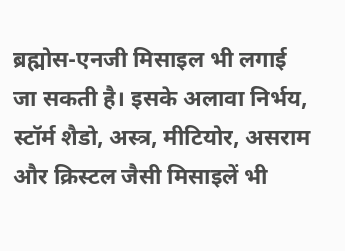ब्रह्मोस-एनजी मिसाइल भी लगाई जा सकती है। इसके अलावा निर्भय, स्टॉर्म शैडो, अस्त्र, मीटियोर, असराम और क्रिस्टल जैसी मिसाइलें भी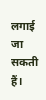लगाई जा सकती हैं।